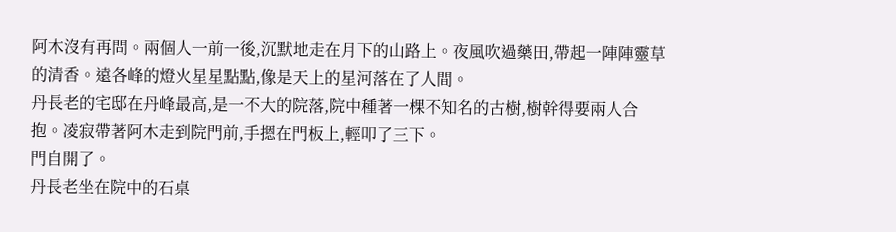阿木沒有再問。兩個人一前一後,沉默地走在月下的山路上。夜風吹過藥田,帶起一陣陣靈草的清香。遠各峰的燈火星星點點,像是天上的星河落在了人間。
丹長老的宅邸在丹峰最高,是一不大的院落,院中種著一棵不知名的古樹,樹幹得要兩人合抱。凌寂帶著阿木走到院門前,手摁在門板上,輕叩了三下。
門自開了。
丹長老坐在院中的石桌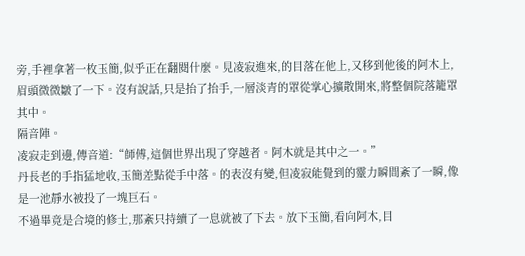旁,手裡拿著一枚玉簡,似乎正在翻閱什麼。見凌寂進來,的目落在他上,又移到他後的阿木上,眉頭微微皺了一下。沒有說話,只是抬了抬手,一層淡青的罩從掌心擴散開來,將整個院落籠罩其中。
隔音陣。
凌寂走到邊,傳音道:“師傅,這個世界出現了穿越者。阿木就是其中之一。”
丹長老的手指猛地收,玉簡差點從手中落。的表沒有變,但凌寂能覺到的靈力瞬間紊了一瞬,像是一池靜水被投了一塊巨石。
不過畢竟是合境的修士,那紊只持續了一息就被了下去。放下玉簡,看向阿木,目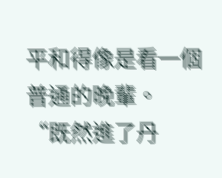平和得像是看一個普通的晚輩。
“既然進了丹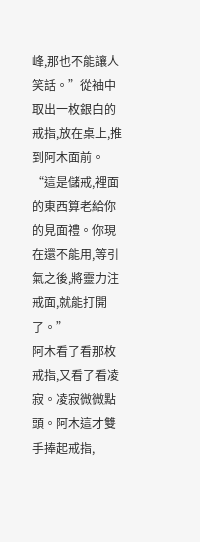峰,那也不能讓人笑話。”從袖中取出一枚銀白的戒指,放在桌上,推到阿木面前。“這是儲戒,裡面的東西算老給你的見面禮。你現在還不能用,等引氣之後,將靈力注戒面,就能打開了。”
阿木看了看那枚戒指,又看了看凌寂。凌寂微微點頭。阿木這才雙手捧起戒指,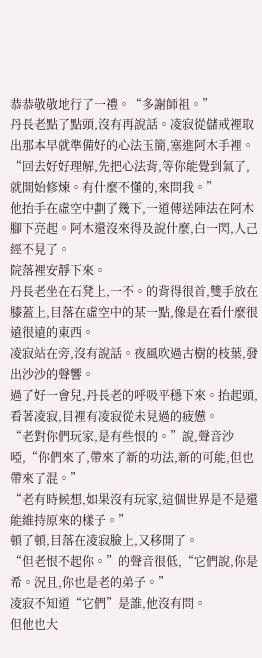恭恭敬敬地行了一禮。“多謝師祖。”
丹長老點了點頭,沒有再說話。凌寂從儲戒裡取出那本早就準備好的心法玉簡,塞進阿木手裡。“回去好好理解,先把心法背,等你能覺到氣了,就開始修煉。有什麼不懂的,來問我。”
他抬手在虛空中劃了幾下,一道傳送陣法在阿木腳下亮起。阿木還沒來得及說什麼,白一閃,人己經不見了。
院落裡安靜下來。
丹長老坐在石凳上,一不。的背得很首,雙手放在膝蓋上,目落在虛空中的某一點,像是在看什麼很遠很遠的東西。
凌寂站在旁,沒有說話。夜風吹過古樹的枝葉,發出沙沙的聲響。
過了好一會兒,丹長老的呼吸平穩下來。抬起頭,看著凌寂,目裡有凌寂從未見過的疲憊。
“老對你們玩家,是有些恨的。”說,聲音沙啞,“你們來了,帶來了新的功法,新的可能,但也帶來了混。”
“老有時候想,如果沒有玩家,這個世界是不是還能維持原來的樣子。”
頓了頓,目落在凌寂臉上,又移開了。
“但老恨不起你。”的聲音很低,“它們說,你是希。況且,你也是老的弟子。”
凌寂不知道“它們”是誰,他沒有問。
但他也大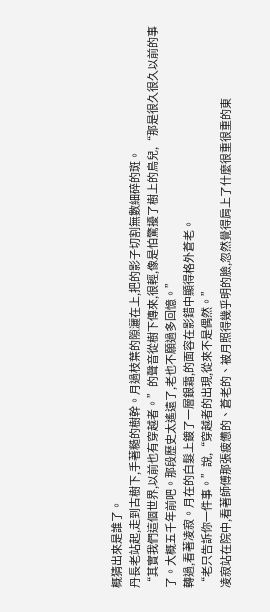概猜出來是誰了。
丹長老站起,走到古樹下,手著糙的樹幹。月過枝葉的隙灑在上,把的影子切割無數細碎的斑。
“其實我們這個世界,以前也有穿越者。”的聲音從樹下傳來,很輕,像是怕驚擾了樹上的鳥兒,“那是很久很久以前的事了。大概五千年前吧。那段歷史太遙遠了,老也不願過多回憶。”
轉過,看著凌寂。月在的白髮上鍍了一層銀霜,的面容在影錯中顯得格外蒼老。
“老只告訴你一件事。”說,“穿越者的出現,從來不是偶然。”
凌寂站在院中,看著師傅那張疲憊的、蒼老的、被月照得幾乎明的臉,忽然覺得肩上了什麼很重很重的東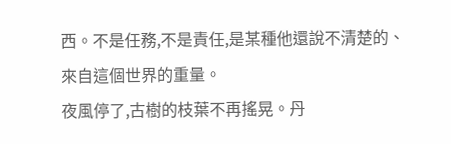西。不是任務,不是責任,是某種他還說不清楚的、來自這個世界的重量。
夜風停了,古樹的枝葉不再搖晃。丹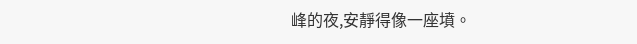峰的夜,安靜得像一座墳。